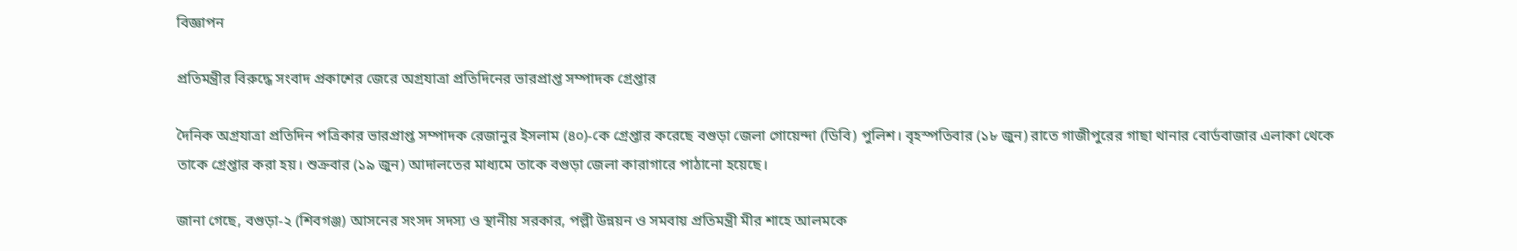বিজ্ঞাপন

প্রতিমন্ত্রীর বিরুদ্ধে সংবাদ প্রকাশের জেরে অগ্রযাত্রা প্রতিদিনের ভারপ্রাপ্ত সম্পাদক গ্রেপ্তার

দৈনিক অগ্রযাত্রা প্রতিদিন পত্রিকার ভারপ্রাপ্ত সম্পাদক রেজানুর ইসলাম (৪০)-কে গ্রেপ্তার করেছে বগুড়া জেলা গোয়েন্দা (ডিবি) পুলিশ। বৃহস্পতিবার (১৮ জুন) রাতে গাজীপুরের গাছা থানার বোর্ডবাজার এলাকা থেকে তাকে গ্রেপ্তার করা হয়। শুক্রবার (১৯ জুন) আদালতের মাধ্যমে তাকে বগুড়া জেলা কারাগারে পাঠানো হয়েছে।

জানা গেছে, বগুড়া-২ (শিবগঞ্জ) আসনের সংসদ সদস্য ও স্থানীয় সরকার, পল্লী উন্নয়ন ও সমবায় প্রতিমন্ত্রী মীর শাহে আলমকে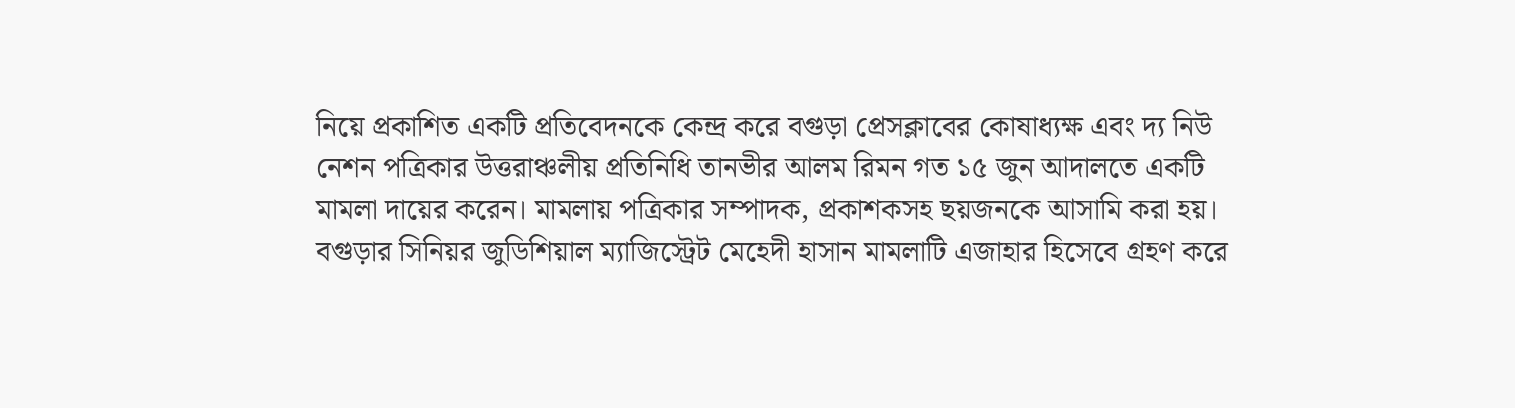নিয়ে প্রকাশিত একটি প্রতিবেদনকে কেন্দ্র করে বগুড়া প্রেসক্লাবের কোষাধ্যক্ষ এবং দ্য নিউ নেশন পত্রিকার উত্তরাঞ্চলীয় প্রতিনিধি তানভীর আলম রিমন গত ১৫ জুন আদালতে একটি মামলা দায়ের করেন। মামলায় পত্রিকার সম্পাদক, প্রকাশকসহ ছয়জনকে আসামি করা হয়। বগুড়ার সিনিয়র জুডিশিয়াল ম্যাজিস্ট্রেট মেহেদী হাসান মামলাটি এজাহার হিসেবে গ্রহণ করে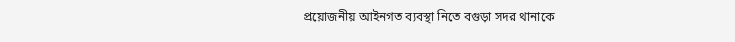প্রয়োজনীয় আইনগত ব্যবস্থা নিতে বগুড়া সদর থানাকে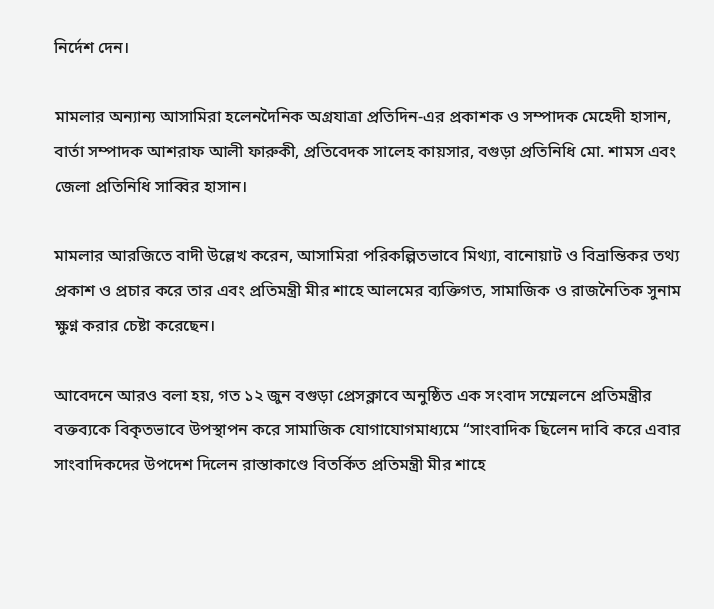নির্দেশ দেন।

মামলার অন্যান্য আসামিরা হলেনদৈনিক অগ্রযাত্রা প্রতিদিন-এর প্রকাশক ও সম্পাদক মেহেদী হাসান, বার্তা সম্পাদক আশরাফ আলী ফারুকী, প্রতিবেদক সালেহ কায়সার, বগুড়া প্রতিনিধি মো. শামস এবং জেলা প্রতিনিধি সাব্বির হাসান।

মামলার আরজিতে বাদী উল্লেখ করেন, আসামিরা পরিকল্পিতভাবে মিথ্যা, বানোয়াট ও বিভ্রান্তিকর তথ্য প্রকাশ ও প্রচার করে তার এবং প্রতিমন্ত্রী মীর শাহে আলমের ব্যক্তিগত, সামাজিক ও রাজনৈতিক সুনাম ক্ষুণ্ন করার চেষ্টা করেছেন।

আবেদনে আরও বলা হয়, গত ১২ জুন বগুড়া প্রেসক্লাবে অনুষ্ঠিত এক সংবাদ সম্মেলনে প্রতিমন্ত্রীর বক্তব্যকে বিকৃতভাবে উপস্থাপন করে সামাজিক যোগাযোগমাধ্যমে “সাংবাদিক ছিলেন দাবি করে এবার সাংবাদিকদের উপদেশ দিলেন রাস্তাকাণ্ডে বিতর্কিত প্রতিমন্ত্রী মীর শাহে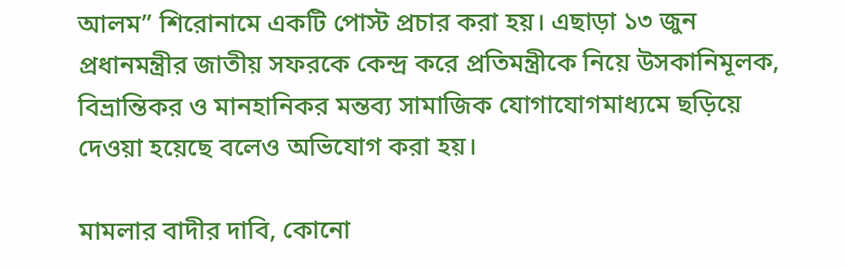আলম” শিরোনামে একটি পোস্ট প্রচার করা হয়। এছাড়া ১৩ জুন প্রধানমন্ত্রীর জাতীয় সফরকে কেন্দ্র করে প্রতিমন্ত্রীকে নিয়ে উসকানিমূলক, বিভ্রান্তিকর ও মানহানিকর মন্তব্য সামাজিক যোগাযোগমাধ্যমে ছড়িয়ে দেওয়া হয়েছে বলেও অভিযোগ করা হয়।

মামলার বাদীর দাবি, কোনো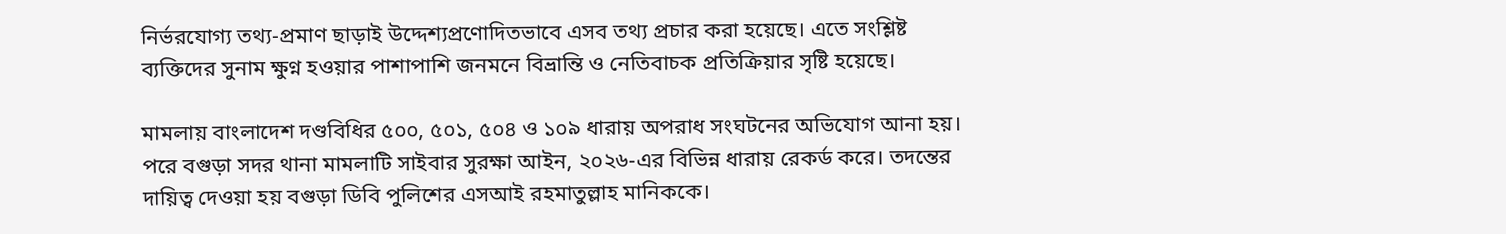নির্ভরযোগ্য তথ্য-প্রমাণ ছাড়াই উদ্দেশ্যপ্রণোদিতভাবে এসব তথ্য প্রচার করা হয়েছে। এতে সংশ্লিষ্ট ব্যক্তিদের সুনাম ক্ষুণ্ন হওয়ার পাশাপাশি জনমনে বিভ্রান্তি ও নেতিবাচক প্রতিক্রিয়ার সৃষ্টি হয়েছে।

মামলায় বাংলাদেশ দণ্ডবিধির ৫০০, ৫০১, ৫০৪ ও ১০৯ ধারায় অপরাধ সংঘটনের অভিযোগ আনা হয়। পরে বগুড়া সদর থানা মামলাটি সাইবার সুরক্ষা আইন, ২০২৬-এর বিভিন্ন ধারায় রেকর্ড করে। তদন্তের দায়িত্ব দেওয়া হয় বগুড়া ডিবি পুলিশের এসআই রহমাতুল্লাহ মানিককে।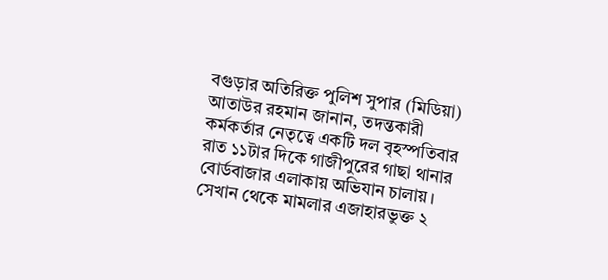বগুড়ার অতিরিক্ত পুলিশ সুপার (মিডিয়া) আতাউর রহমান জানান, তদন্তকারী কর্মকর্তার নেতৃত্বে একটি দল বৃহস্পতিবার রাত ১১টার দিকে গাজীপুরের গাছা থানার বোর্ডবাজার এলাকায় অভিযান চালায়। সেখান থেকে মামলার এজাহারভুক্ত ২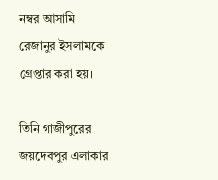নম্বর আসামি রেজানুর ইসলামকে গ্রেপ্তার করা হয়।

তিনি গাজীপুরের জয়দেবপুর এলাকার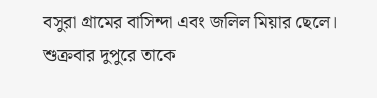বসুরা গ্রামের বাসিন্দা এবং জলিল মিয়ার ছেলে। শুক্রবার দুপুরে তাকে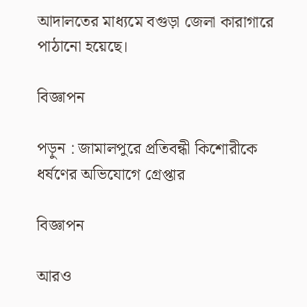আদালতের মাধ্যমে বগুড়া জেলা কারাগারে পাঠানো হয়েছে।

বিজ্ঞাপন

পড়ুন : জামালপুরে প্রতিবন্ধী কিশোরীকে ধর্ষণের অভিযোগে গ্রেপ্তার

বিজ্ঞাপন

আরও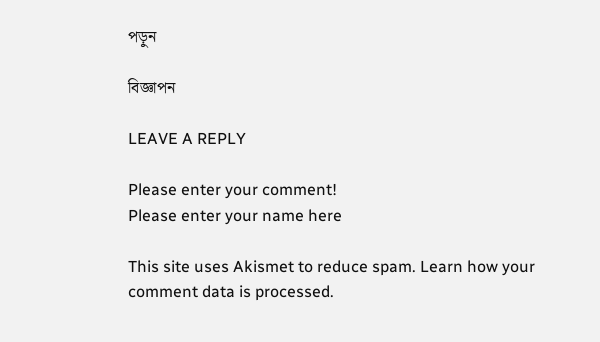পড়ুন

বিজ্ঞাপন

LEAVE A REPLY

Please enter your comment!
Please enter your name here

This site uses Akismet to reduce spam. Learn how your comment data is processed.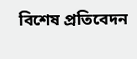বিশেষ প্রতিবেদন